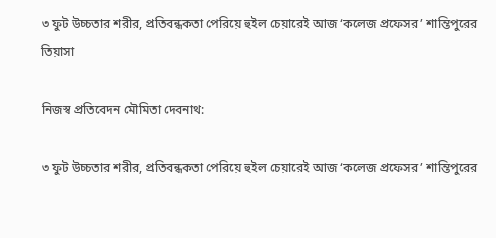৩ ফুট উচ্চতার শরীর, প্রতিবন্ধকতা পেরিয়ে হুইল চেয়ারেই আজ ‘কলেজ প্রফেসর’ শান্তিপুরের তিয়াসা

নিজস্ব প্রতিবেদন মৌমিতা দেবনাথ:

৩ ফুট উচ্চতার শরীর, প্রতিবন্ধকতা পেরিয়ে হুইল চেয়ারেই আজ ‘কলেজ প্রফেসর’ শান্তিপুরের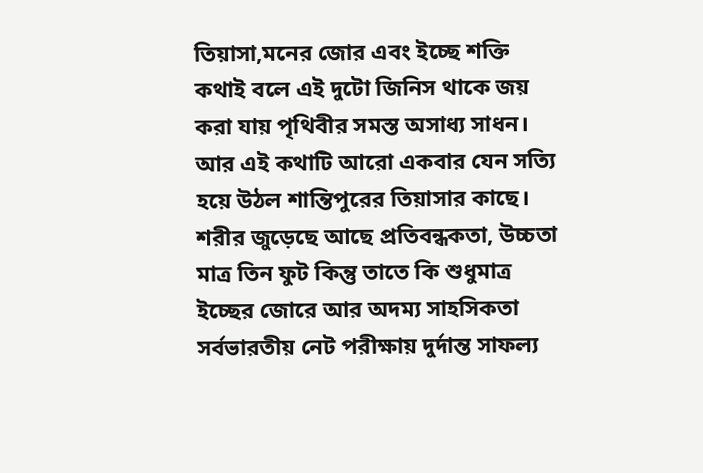তিয়াসা,মনের জোর এবং ইচ্ছে শক্তি কথাই বলে এই দুটো জিনিস থাকে জয় করা যায় পৃথিবীর সমস্ত অসাধ্য সাধন। আর এই কথাটি আরো একবার যেন সত্যি হয়ে উঠল শান্তিপুরের তিয়াসার কাছে। শরীর জুড়েছে আছে প্রতিবন্ধকতা, উচ্চতা মাত্র তিন ফুট কিন্তু তাতে কি শুধুমাত্র ইচ্ছের জোরে আর অদম্য সাহসিকতা সর্বভারতীয় নেট পরীক্ষায় দুর্দান্ত সাফল্য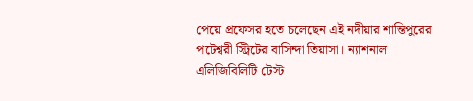পেয়ে প্রফেসর হতে চলেছেন এই নদীয়ার শান্তিপুরের পটেশ্বরী স্ট্রিটের বাসিন্দা তিয়াসা। ন্যাশনাল এলিজিবিলিটি টেস্ট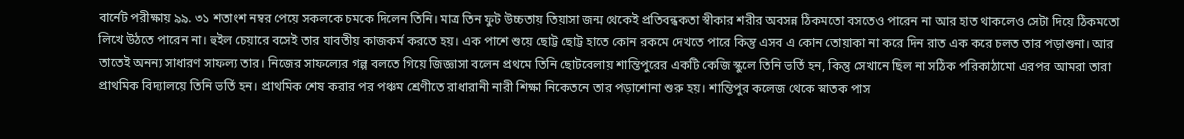বার্নেট পরীক্ষায় ৯৯. ৩১ শতাংশ নম্বর পেয়ে সকলকে চমকে দিলেন তিনি। মাত্র তিন ফুট উচ্চতায় তিয়াসা জন্ম থেকেই প্রতিবন্ধকতা স্বীকার শরীর অবসন্ন ঠিকমতো বসতেও পারেন না আর হাত থাকলেও সেটা দিয়ে ঠিকমতো লিখে উঠতে পারেন না। হুইল চেয়ারে বসেই তার যাবতীয় কাজকর্ম করতে হয়। এক পাশে শুয়ে ছোট্ট ছোট্ট হাতে কোন রকমে দেখতে পারে কিন্তু এসব এ কোন তোয়াকা না করে দিন রাত এক করে চলত তার পড়াশুনা। আর তাতেই অনন্য সাধারণ সাফল্য তার। নিজের সাফল্যের গল্প বলতে গিয়ে জিজ্ঞাসা বলেন প্রথমে তিনি ছোটবেলায় শান্তিপুরের একটি কেজি স্কুলে তিনি ভর্তি হন, কিন্তু সেখানে ছিল না সঠিক পরিকাঠামো এরপর আমরা তারা প্রাথমিক বিদ্যালয়ে তিনি ভর্তি হন। প্রাথমিক শেষ করার পর পঞ্চম শ্রেণীতে রাধারানী নারী শিক্ষা নিকেতনে তার পড়াশোনা শুরু হয়। শান্তিপুর কলেজ থেকে স্নাতক পাস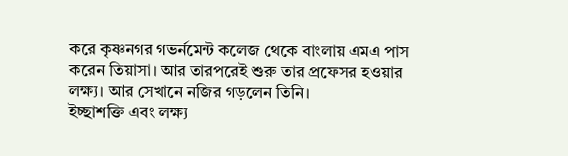করে কৃষ্ণনগর গভর্নমেন্ট কলেজ থেকে বাংলায় এমএ পাস করেন তিয়াসা। আর তারপরেই শুরু তার প্রফেসর হওয়ার লক্ষ্য। আর সেখানে নজির গড়লেন তিনি।
ইচ্ছাশক্তি এবং লক্ষ্য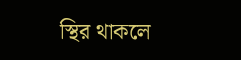স্থির থাকলে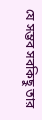যে সম্ভব সবকিছু তার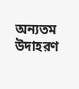অন্যতম উদাহরণ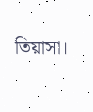তিয়াসা।